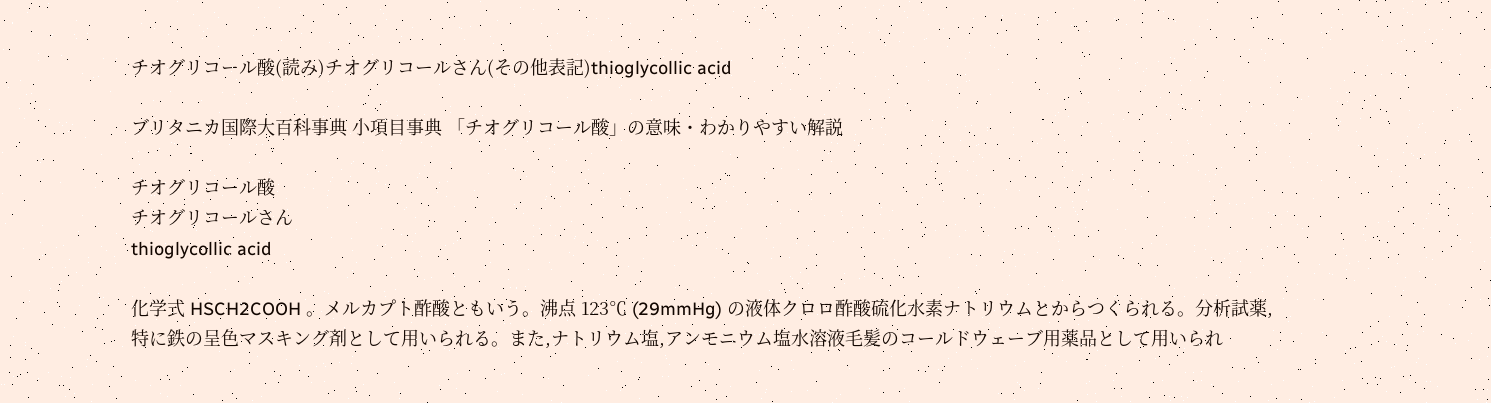チオグリコール酸(読み)チオグリコールさん(その他表記)thioglycollic acid

ブリタニカ国際大百科事典 小項目事典 「チオグリコール酸」の意味・わかりやすい解説

チオグリコール酸
チオグリコールさん
thioglycollic acid

化学式 HSCH2COOH 。メルカプト酢酸ともいう。沸点 123℃ (29mmHg) の液体クロロ酢酸硫化水素ナトリウムとからつくられる。分析試薬,特に鉄の呈色マスキング剤として用いられる。また,ナトリウム塩,アンモニウム塩水溶液毛髪のコールドウェーブ用薬品として用いられ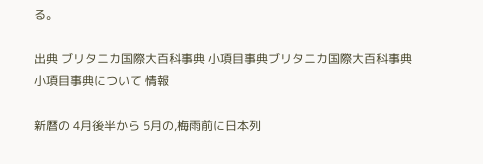る。

出典 ブリタニカ国際大百科事典 小項目事典ブリタニカ国際大百科事典 小項目事典について 情報

新暦の 4月後半から 5月の,梅雨前に日本列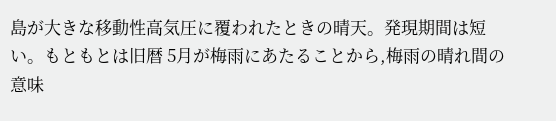島が大きな移動性高気圧に覆われたときの晴天。発現期間は短い。もともとは旧暦 5月が梅雨にあたることから,梅雨の晴れ間の意味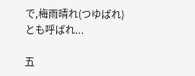で,梅雨晴れ(つゆばれ)とも呼ばれ...

五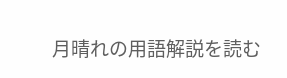月晴れの用語解説を読む